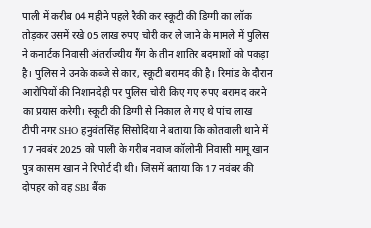पाली में करीब 04 महीने पहले रैकी कर स्कूटी की डिग्गी का लॉक तोड़कर उसमें रखे 05 लाख रुपए चोरी कर ले जाने के मामले में पुलिस ने कनार्टक निवासी अंतर्राज्यीय गैंग के तीन शातिर बदमाशों को पकड़ा है। पुलिस ने उनके कब्जे से कार, स्कूटी बरामद की है। रिमांड के दौरान आरोपियों की निशानदेही पर पुलिस चोरी किए गए रुपए बरामद करने का प्रयास करेगी। स्कूटी की डिग्गी से निकाल ले गए थे पांच लाख
टीपी नगर SHO हनुवंतसिंह सिसोदिया ने बताया कि कोतवाली थाने में 17 नवबंर 2025 को पाली के गरीब नवाज कॉलोनी निवासी मामू खान पुत्र कासम खान ने रिपोर्ट दी थी। जिसमें बताया कि 17 नवंबर की दोपहर को वह SBI बैंक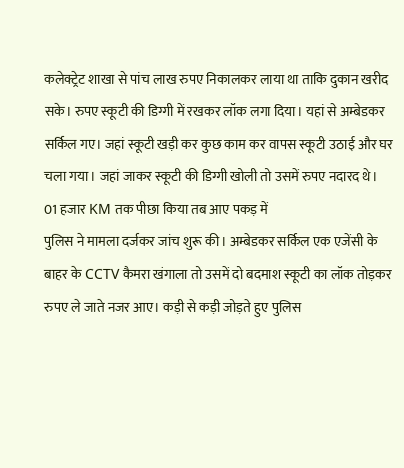कलेक्ट्रेट शाखा से पांच लाख रुपए निकालकर लाया था ताकि दुकान खरीद सके। रुपए स्कूटी की डिग्गी में रखकर लॉक लगा दिया। यहां से अम्बेडकर सर्किल गए। जहां स्कूटी खड़ी कर कुछ काम कर वापस स्कूटी उठाई और घर चला गया। जहां जाकर स्कूटी की डिग्गी खोली तो उसमें रुपए नदारद थे।
01 हजार KM तक पीछा किया तब आए पकड़ में
पुलिस ने मामला दर्जकर जांच शुरू की। अम्बेडकर सर्किल एक एजेंसी के बाहर के CCTV कैमरा खंगाला तो उसमें दो बदमाश स्कूटी का लॉक तोड़कर रुपए ले जाते नजर आए। कड़ी से कड़ी जोड़ते हुए पुलिस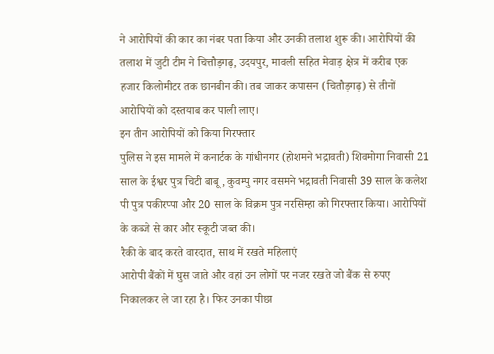ने आरोपियों की कार का नंबर पता किया और उनकी तलाश शुरू की। आरोपियों की तलाश में जुटी टीम ने चित्तौड़गढ़, उदयपुर, मावली सहित मेवाड़ क्षेत्र में करीब एक हजार किलोमीटर तक छानबीन की। तब जाकर कपासन (चितौड़गढ़) से तीनों आरोपियों को दस्तयाब कर पाली लाए।
इन तीन आरोपियों को किया गिरफ्तार
पुलिस ने इस मामले में कनार्टक के गांधीनगर (होशमने भद्रावती) शिवमोगा निवासी 21 साल के ईश्वर पुत्र चिटी बाबू, कुवम्पु नगर वसमने भद्रावती निवासी 39 साल के कलेश पी पुत्र पकीरप्पा और 20 साल के विक्रम पुत्र नरसिम्हा को गिरफ्तार किया। आरोपियों के कब्जे से कार और स्कूटी जब्त की।
रैकी के बाद करते वारदात, साथ में रखते महिलाएं
आरोपी बैंकों में घुस जाते और वहां उन लोगों पर नजर रखते जो बैंक से रुपए निकालकर ले जा रहा है। फिर उनका पीछा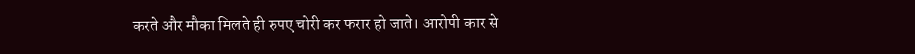करते और मौका मिलते ही रुपए चोरी कर फरार हो जाते। आरोपी कार से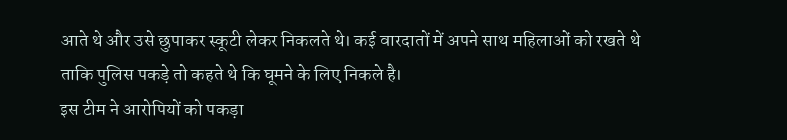आते थे और उसे छुपाकर स्कूटी लेकर निकलते थे। कई वारदातों में अपने साथ महिलाओं को रखते थे ताकि पुलिस पकड़े तो कहते थे कि घूमने के लिए निकले है।
इस टीम ने आरोपियों को पकड़ा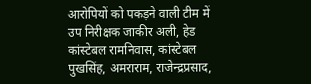आरोपियों को पकड़ने वाली टीम में उप निरीक्षक जाकीर अली, हेड कांस्टेबल रामनिवास, कांस्टेबल पुखसिंह, अमराराम, राजेन्द्रप्रसाद,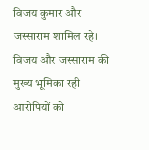विजय कुमार और जस्साराम शामिल रहे। विजय और जस्साराम की मुख्य भूमिका रही आरोपियों को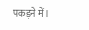पकड़ने में।